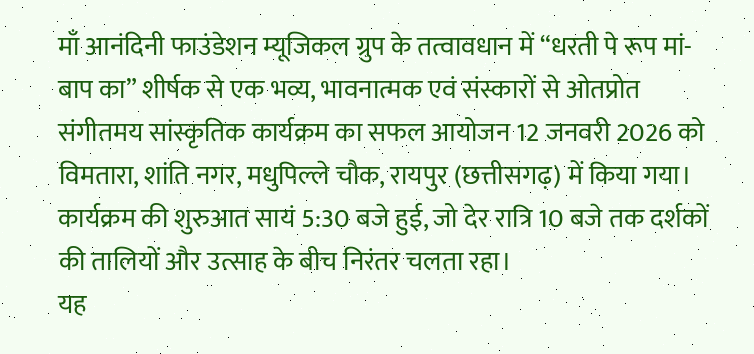माँ आनंदिनी फाउंडेशन म्यूजिकल ग्रुप के तत्वावधान में “धरती पे रूप मां-बाप का” शीर्षक से एक भव्य, भावनात्मक एवं संस्कारों से ओतप्रोत संगीतमय सांस्कृतिक कार्यक्रम का सफल आयोजन 12 जनवरी 2026 को विमतारा, शांति नगर, मधुपिल्ले चौक, रायपुर (छत्तीसगढ़) में किया गया।
कार्यक्रम की शुरुआत सायं 5:30 बजे हुई, जो देर रात्रि 10 बजे तक दर्शकों की तालियों और उत्साह के बीच निरंतर चलता रहा।
यह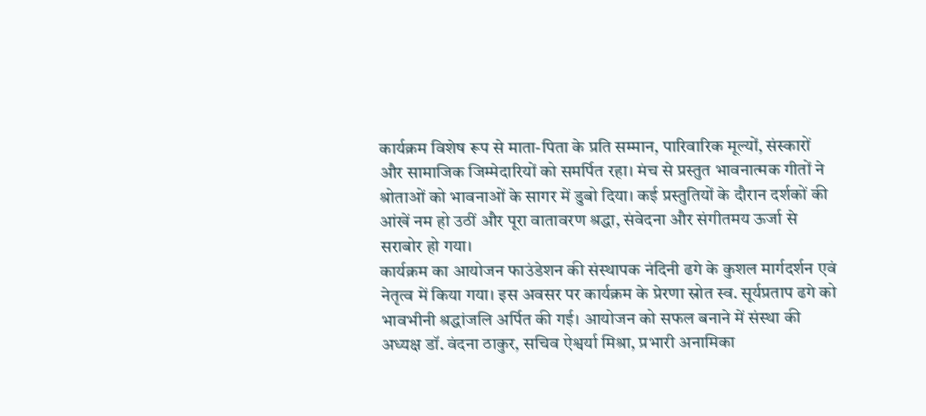कार्यक्रम विशेष रूप से माता-पिता के प्रति सम्मान, पारिवारिक मूल्यों, संस्कारों और सामाजिक जिम्मेदारियों को समर्पित रहा। मंच से प्रस्तुत भावनात्मक गीतों ने श्रोताओं को भावनाओं के सागर में डुबो दिया। कई प्रस्तुतियों के दौरान दर्शकों की आंखें नम हो उठीं और पूरा वातावरण श्रद्धा, संवेदना और संगीतमय ऊर्जा से सराबोर हो गया।
कार्यक्रम का आयोजन फाउंडेशन की संस्थापक नंदिनी ढगे के कुशल मार्गदर्शन एवं नेतृत्व में किया गया। इस अवसर पर कार्यक्रम के प्रेरणा स्रोत स्व. सूर्यप्रताप ढगे को भावभीनी श्रद्धांजलि अर्पित की गई। आयोजन को सफल बनाने में संस्था की अध्यक्ष डॉ. वंदना ठाकुर, सचिव ऐश्वर्या मिश्रा, प्रभारी अनामिका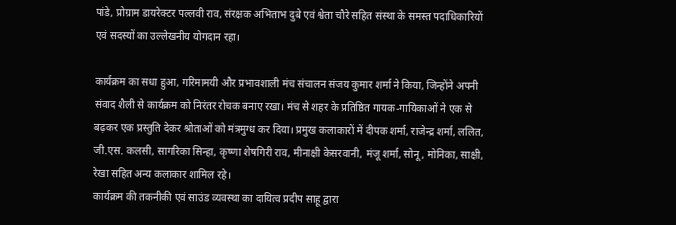पांडे, प्रोग्राम डायरेक्टर पल्लवी राव, संरक्षक अभिताभ दुबे एवं श्वेता चौरे सहित संस्था के समस्त पदाधिकारियों एवं सदस्यों का उल्लेखनीय योगदान रहा।

कार्यक्रम का सधा हुआ, गरिमामयी और प्रभावशाली मंच संचालन संजय कुमार शर्मा ने किया, जिन्होंने अपनी संवाद शैली से कार्यक्रम को निरंतर रोचक बनाए रखा। मंच से शहर के प्रतिष्ठित गायक-गायिकाओं ने एक से बढ़कर एक प्रस्तुति देकर श्रोताओं को मंत्रमुग्ध कर दिया। प्रमुख कलाकारों में दीपक शर्मा, राजेन्द्र शर्मा, ललित, जी.एस. कलसी, सागरिका सिन्हा, कृष्णा शेषगिरी राव, मीनाक्षी केसरवानी, मंजू शर्मा, सोनू, मोनिका, साक्षी, रेखा सहित अन्य कलाकार शामिल रहे।
कार्यक्रम की तकनीकी एवं साउंड व्यवस्था का दायित्व प्रदीप साहू द्वारा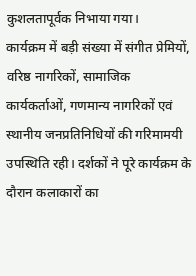कुशलतापूर्वक निभाया गया।
कार्यक्रम में बड़ी संख्या में संगीत प्रेमियों, वरिष्ठ नागरिकों, सामाजिक कार्यकर्ताओं, गणमान्य नागरिकों एवं स्थानीय जनप्रतिनिधियों की गरिमामयी उपस्थिति रही। दर्शकों ने पूरे कार्यक्रम के दौरान कलाकारों का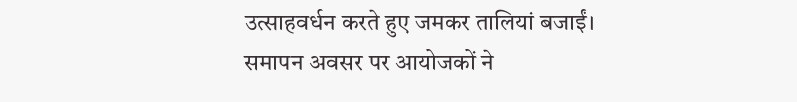उत्साहवर्धन करते हुए जमकर तालियां बजाईं।
समापन अवसर पर आयोजकों ने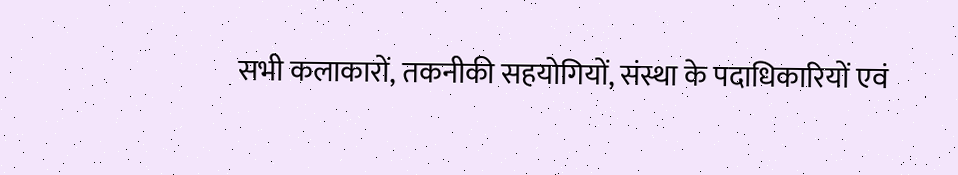सभी कलाकारों, तकनीकी सहयोगियों, संस्था के पदाधिकारियों एवं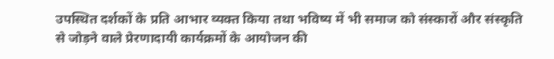उपस्थित दर्शकों के प्रति आभार व्यक्त किया तथा भविष्य में भी समाज को संस्कारों और संस्कृति से जोड़ने वाले प्रेरणादायी कार्यक्रमों के आयोजन की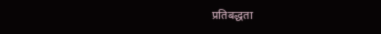प्रतिबद्धता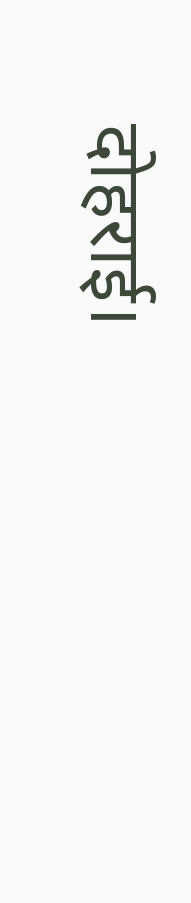दोहराई।